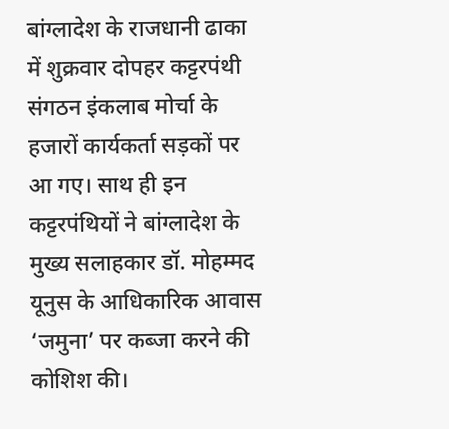बांग्लादेश के राजधानी ढाका में शुक्रवार दोपहर कट्टरपंथी संगठन इंकलाब मोर्चा के हजारों कार्यकर्ता सड़कों पर आ गए। साथ ही इन कट्टरपंथियों ने बांग्लादेश के मुख्य सलाहकार डॉ. मोहम्मद यूनुस के आधिकारिक आवास ‘जमुना’ पर कब्जा करने की कोशिश की।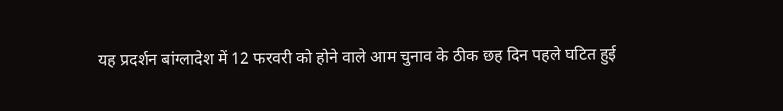यह प्रदर्शन बांग्लादेश में 12 फरवरी को होने वाले आम चुनाव के ठीक छह दिन पहले घटित हुई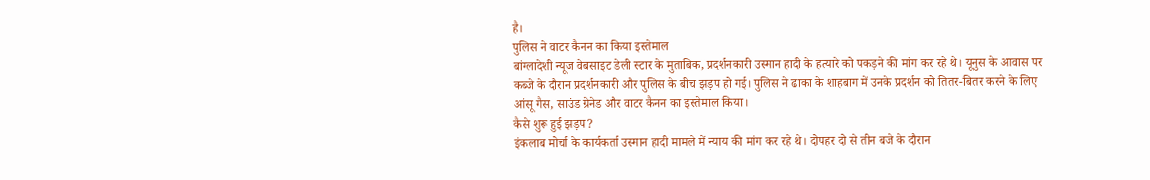है।
पुलिस ने वाटर कैनन का किया इस्तेमाल
बांग्लादेशी न्यूज वेबसाइट डेली स्टार के मुताबिक, प्रदर्शनकारी उस्मान हादी के हत्यारे को पकड़ने की मांग कर रहे थे। यूनुस के आवास पर कब्जे के दौरान प्रदर्शनकारी और पुलिस के बीच झड़प हो गई। पुलिस ने ढाका के शाहबाग में उनके प्रदर्शन को तितर-बितर करने के लिए आंसू गैस, साउंड ग्रेनेड और वाटर कैनन का इस्तेमाल किया।
कैसे शुरू हुई झड़प?
इंकलाब मोर्चा के कार्यकर्ता उस्मान हादी मामले में न्याय की मांग कर रहे थे। दोपहर दो से तीन बजे के दौरान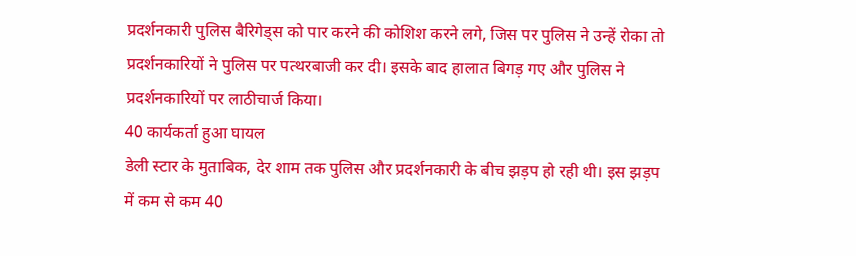प्रदर्शनकारी पुलिस बैरिगेड्स को पार करने की कोशिश करने लगे, जिस पर पुलिस ने उन्हें रोका तो प्रदर्शनकारियों ने पुलिस पर पत्थरबाजी कर दी। इसके बाद हालात बिगड़ गए और पुलिस ने प्रदर्शनकारियों पर लाठीचार्ज किया।
40 कार्यकर्ता हुआ घायल
डेली स्टार के मुताबिक, देर शाम तक पुलिस और प्रदर्शनकारी के बीच झड़प हो रही थी। इस झड़प में कम से कम 40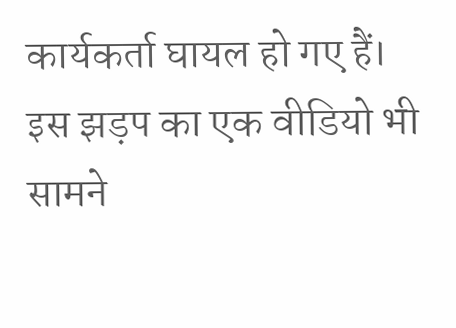कार्यकर्ता घायल हो गए हैं। इस झड़प का एक वीडियो भी सामने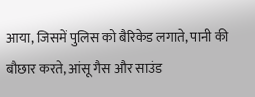आया, जिसमें पुलिस को बैरिकेड लगाते, पानी की बौछार करते, आंसू गैस और साउंड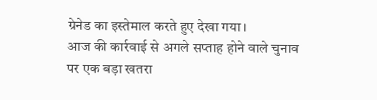ग्रेनेड का इस्तेमाल करते हुए देखा गया।
आज की कार्रवाई से अगले सप्ताह होने वाले चुनाव पर एक बड़ा खतरा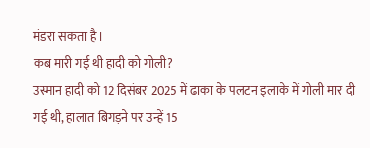मंडरा सकता है।
कब मारी गई थी हादी को गोली?
उस्मान हादी को 12 दिसंबर 2025 में ढाका के पलटन इलाके में गोली मार दी गई थी, हालात बिगड़ने पर उन्हें 15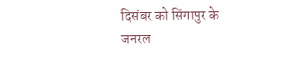दिसंबर को सिंगापुर के जनरल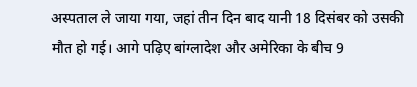अस्पताल ले जाया गया, जहां तीन दिन बाद यानी 18 दिसंबर को उसकी मौत हो गई। आगे पढ़िए बांग्लादेश और अमेरिका के बीच 9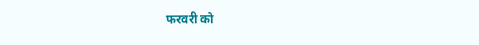फरवरी को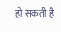हो सकती है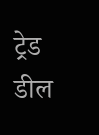ट्रेड डील